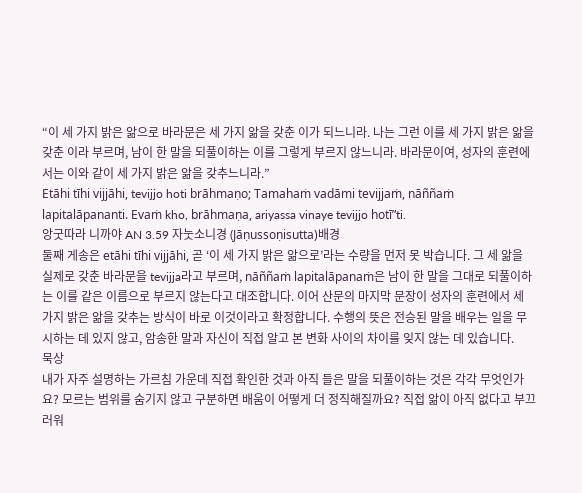“이 세 가지 밝은 앎으로 바라문은 세 가지 앎을 갖춘 이가 되느니라. 나는 그런 이를 세 가지 밝은 앎을 갖춘 이라 부르며, 남이 한 말을 되풀이하는 이를 그렇게 부르지 않느니라. 바라문이여, 성자의 훈련에서는 이와 같이 세 가지 밝은 앎을 갖추느니라.”
Etāhi tīhi vijjāhi, tevijjo hoti brāhmaṇo; Tamahaṁ vadāmi tevijjaṁ, nāññaṁ lapitalāpananti. Evaṁ kho, brāhmaṇa, ariyassa vinaye tevijjo hotī”ti.
앙굿따라 니까야 AN 3.59 자눗소니경 (Jāṇussoṇisutta)배경
둘째 게송은 etāhi tīhi vijjāhi, 곧 ‘이 세 가지 밝은 앎으로’라는 수량을 먼저 못 박습니다. 그 세 앎을 실제로 갖춘 바라문을 tevijja라고 부르며, nāññaṁ lapitalāpanaṁ은 남이 한 말을 그대로 되풀이하는 이를 같은 이름으로 부르지 않는다고 대조합니다. 이어 산문의 마지막 문장이 성자의 훈련에서 세 가지 밝은 앎을 갖추는 방식이 바로 이것이라고 확정합니다. 수행의 뜻은 전승된 말을 배우는 일을 무시하는 데 있지 않고, 암송한 말과 자신이 직접 알고 본 변화 사이의 차이를 잊지 않는 데 있습니다.
묵상
내가 자주 설명하는 가르침 가운데 직접 확인한 것과 아직 들은 말을 되풀이하는 것은 각각 무엇인가요? 모르는 범위를 숨기지 않고 구분하면 배움이 어떻게 더 정직해질까요? 직접 앎이 아직 없다고 부끄러워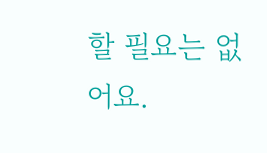할 필요는 없어요.